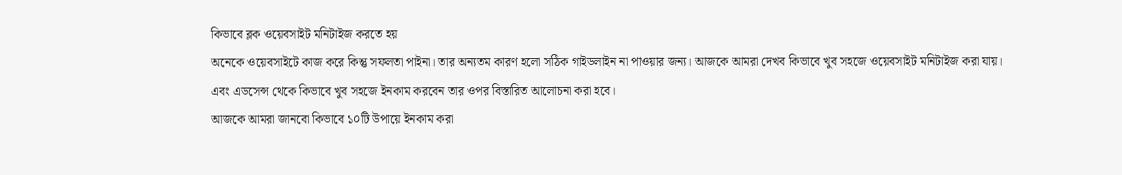কিভাবে ব্লক ওয়েবসাইট মনিটাইজ করতে হয়
অনেকে ওয়েবসাইটে কাজ করে কিন্তু সফলতা পাইনা। তার অন্যতম কারণ হলো সঠিক গাইডলাইন না পাওয়ার জন্য। আজকে আমরা দেখব কিভাবে খুব সহজে ওয়েবসাইট মনিটাইজ করা যায়। এবং এডসেন্স থেকে কিভাবে খুব সহজে ইনকাম করবেন তার ওপর বিস্তারিত আলোচনা করা হবে।
আজকে আমরা জানবো কিভাবে ১০টি উপায়ে ইনকাম করা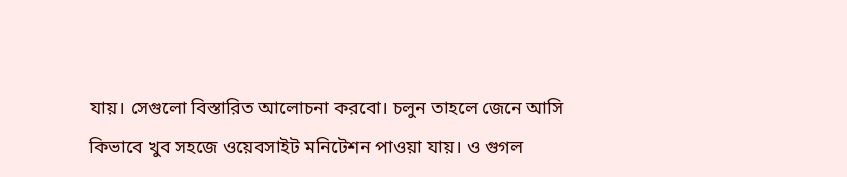যায়। সেগুলো বিস্তারিত আলোচনা করবো। চলুন তাহলে জেনে আসি কিভাবে খুব সহজে ওয়েবসাইট মনিটেশন পাওয়া যায়। ও গুগল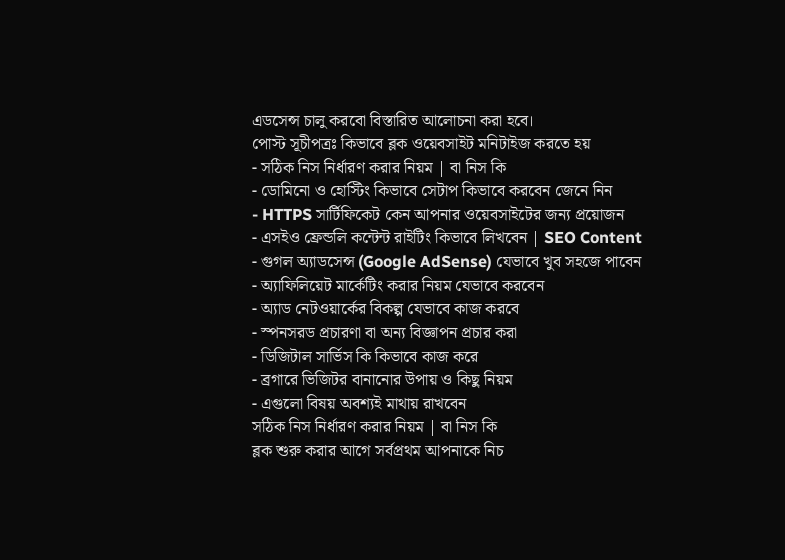এডসেন্স চালু করবো বিস্তারিত আলোচনা করা হবে।
পোস্ট সূচীপত্রঃ কিভাবে ব্লক ওয়েবসাইট মনিটাইজ করতে হয়
- সঠিক নিস নির্ধারণ করার নিয়ম | বা নিস কি
- ডোমিনো ও হোস্টিং কিভাবে সেটাপ কিভাবে করবেন জেনে নিন
- HTTPS সার্টিফিকেট কেন আপনার ওয়েবসাইটের জন্য প্রয়োজন
- এসইও ফ্রেন্ডলি কন্টেন্ট রাইটিং কিভাবে লিখবেন | SEO Content
- গুগল অ্যাডসেন্স (Google AdSense) যেভাবে খুব সহজে পাবেন
- অ্যাফিলিয়েট মার্কেটিং করার নিয়ম যেভাবে করবেন
- অ্যাড নেটওয়ার্কের বিকল্প যেভাবে কাজ করবে
- স্পনসরড প্রচারণা বা অন্য বিজ্ঞাপন প্রচার করা
- ডিজিটাল সার্ভিস কি কিভাবে কাজ করে
- ব্রগারে ভিজিটর বানানোর উপায় ও কিছু নিয়ম
- এগুলো বিষয় অবশ্যই মাথায় রাখবেন
সঠিক নিস নির্ধারণ করার নিয়ম | বা নিস কি
ব্লক শুরু করার আগে সর্বপ্রথম আপনাকে নিচ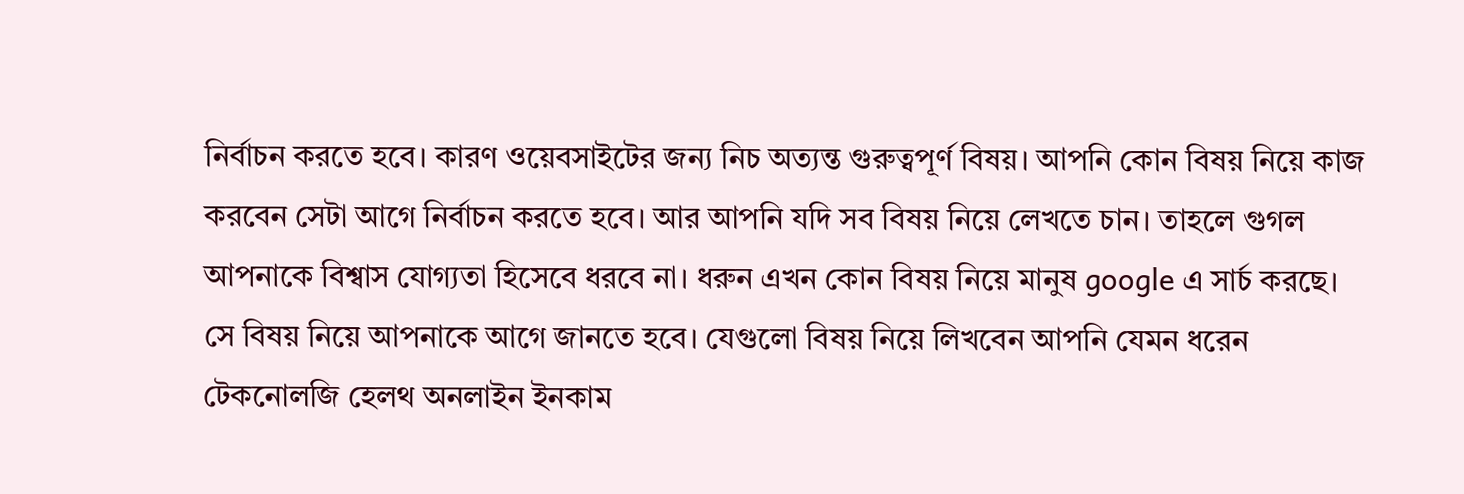নির্বাচন করতে হবে। কারণ ওয়েবসাইটের জন্য নিচ অত্যন্ত গুরুত্বপূর্ণ বিষয়। আপনি কোন বিষয় নিয়ে কাজ করবেন সেটা আগে নির্বাচন করতে হবে। আর আপনি যদি সব বিষয় নিয়ে লেখতে চান। তাহলে গুগল আপনাকে বিশ্বাস যোগ্যতা হিসেবে ধরবে না। ধরুন এখন কোন বিষয় নিয়ে মানুষ google এ সার্চ করছে।
সে বিষয় নিয়ে আপনাকে আগে জানতে হবে। যেগুলো বিষয় নিয়ে লিখবেন আপনি যেমন ধরেন টেকনোলজি হেলথ অনলাইন ইনকাম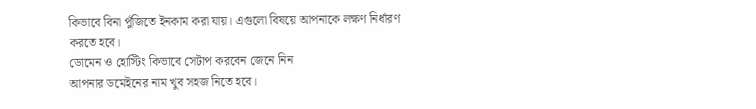কিভাবে বিনা পুঁজিতে ইনকাম করা যায়। এগুলো বিষয়ে আপনাকে লক্ষণ নির্ধারণ করতে হবে।
ডোমেন ও হোস্টিং কিভাবে সেটাপ করবেন জেনে নিন
আপনার ডমেইনের নাম খুব সহজ নিতে হবে।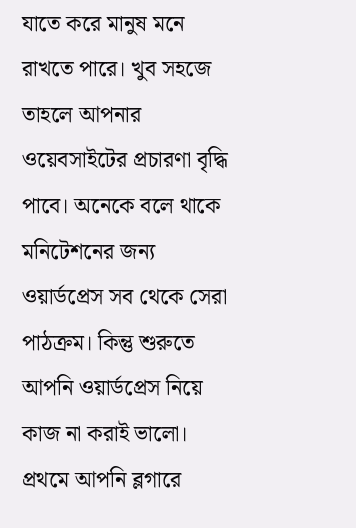যাতে করে মানুষ মনে রাখতে পারে। খুব সহজে তাহলে আপনার ওয়েবসাইটের প্রচারণা বৃদ্ধি পাবে। অনেকে বলে থাকে মনিটেশনের জন্য ওয়ার্ডপ্রেস সব থেকে সেরা পাঠক্রম। কিন্তু শুরুতে আপনি ওয়ার্ডপ্রেস নিয়ে কাজ না করাই ভালো। প্রথমে আপনি ব্লগারে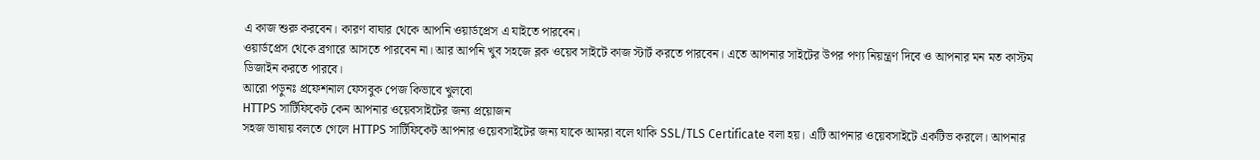এ কাজ শুরু করবেন। কারণ বাঘার থেকে আপনি ওয়ার্ডপ্রেস এ যাইতে পারবেন।
ওয়ার্ডপ্রেস থেকে ব্রগারে আসতে পারবেন না। আর আপনি খুব সহজে ব্লক ওয়েব সাইটে কাজ স্টার্ট করতে পারবেন। এতে আপনার সাইটের উপর পণ্য নিয়ন্ত্রণ দিবে ও আপনার মন মত কাস্টম ডিজাইন করতে পারবে।
আরো পড়ুনঃ প্রফেশনাল ফেসবুক পেজ কিভাবে খুলবো
HTTPS সার্টিফিকেট কেন আপনার ওয়েবসাইটের জন্য প্রয়োজন
সহজ ভাষায় বলতে গেলে HTTPS সার্টিফিকেট আপনার ওয়েবসাইটের জন্য যাকে আমরা বলে থাকি SSL/TLS Certificate বলা হয়। এটি আপনার ওয়েবসাইটে একটিভ করলে। আপনার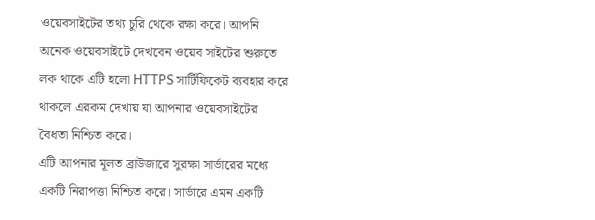ওয়েবসাইটের তথ্য চুরি থেকে রক্ষা করে। আপনি অনেক ওয়েবসাইটে দেখবেন ওয়েব সাইটের শুরুতে লক থাকে এটি হলো HTTPS সার্টিফিকেট ব্যবহার করে থাকলে এরকম দেখায় যা আপনার ওয়েবসাইটের বৈধতা নিশ্চিত করে।
এটি আপনার মূলত ব্রাউজারে সুরক্ষা সার্ভারের মধ্যে একটি নিরাপত্তা নিশ্চিত করে। সার্ভারে এমন একটি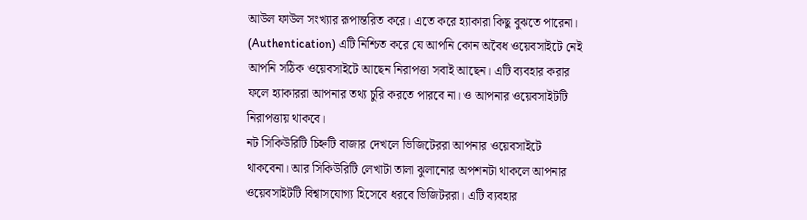আউল ফাউল সংখ্যার রূপান্তরিত করে। এতে করে হ্যাকারা কিছু বুঝতে পারেনা। (Authentication) এটি নিশ্চিত করে যে আপনি কোন অবৈধ ওয়েবসাইটে নেই আপনি সঠিক ওয়েবসাইটে আছেন নিরাপত্তা সবাই আছেন। এটি ব্যবহার করার ফলে হ্যাকাররা আপনার তথ্য চুরি করতে পারবে না। ও আপনার ওয়েবসাইটটি নিরাপত্তায় থাকবে।
নট সিকিউরিটি চিহ্নটি বাজার দেখলে ভিজিটেররা আপনার ওয়েবসাইটে থাকবেনা। আর সিকিউরিটি লেখাটা তালা ঝুলানোর অপশনটা থাকলে আপনার ওয়েবসাইটটি বিশ্বাসযোগ্য হিসেবে ধরবে ভিজিটররা। এটি ব্যবহার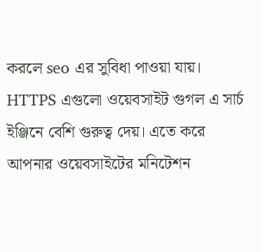করলে seo এর সুবিধা পাওয়া যায়। HTTPS এগুলো ওয়েবসাইট গুগল এ সার্চ ইঞ্জিনে বেশি গুরুত্ব দেয়। এতে করে আপনার ওয়েবসাইটের মনিটেশন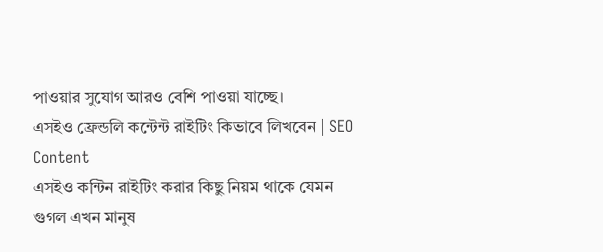পাওয়ার সুযোগ আরও বেশি পাওয়া যাচ্ছে।
এসইও ফ্রেন্ডলি কন্টেন্ট রাইটিং কিভাবে লিখবেন | SEO Content
এসইও কন্টিন রাইটিং করার কিছু নিয়ম থাকে যেমন গুগল এখন মানুষ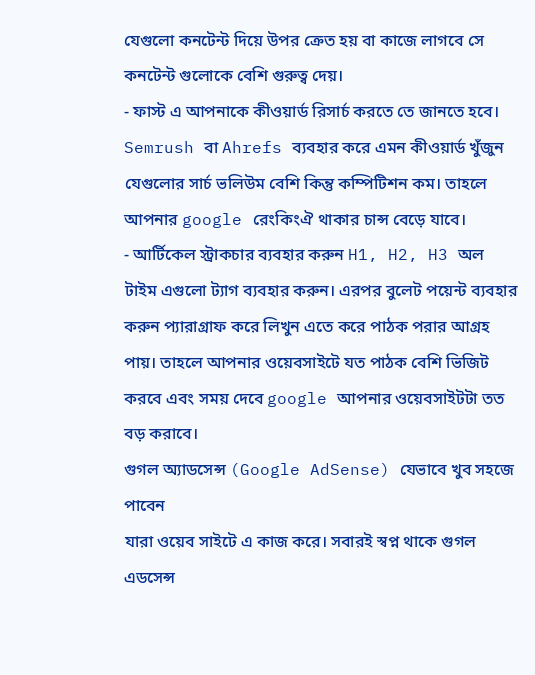যেগুলো কনটেন্ট দিয়ে উপর ক্রেত হয় বা কাজে লাগবে সে কনটেন্ট গুলোকে বেশি গুরুত্ব দেয়।
- ফাস্ট এ আপনাকে কীওয়ার্ড রিসার্চ করতে তে জানতে হবে। Semrush বা Ahrefs ব্যবহার করে এমন কীওয়ার্ড খুঁজুন যেগুলোর সার্চ ভলিউম বেশি কিন্তু কম্পিটিশন কম। তাহলে আপনার google রেংকিংঐ থাকার চান্স বেড়ে যাবে।
- আর্টিকেল স্ট্রাকচার ব্যবহার করুন H1, H2, H3 অল টাইম এগুলো ট্যাগ ব্যবহার করুন। এরপর বুলেট পয়েন্ট ব্যবহার করুন প্যারাগ্রাফ করে লিখুন এতে করে পাঠক পরার আগ্রহ পায়। তাহলে আপনার ওয়েবসাইটে যত পাঠক বেশি ভিজিট করবে এবং সময় দেবে google আপনার ওয়েবসাইটটা তত বড় করাবে।
গুগল অ্যাডসেন্স (Google AdSense) যেভাবে খুব সহজে পাবেন
যারা ওয়েব সাইটে এ কাজ করে। সবারই স্বপ্ন থাকে গুগল এডসেন্স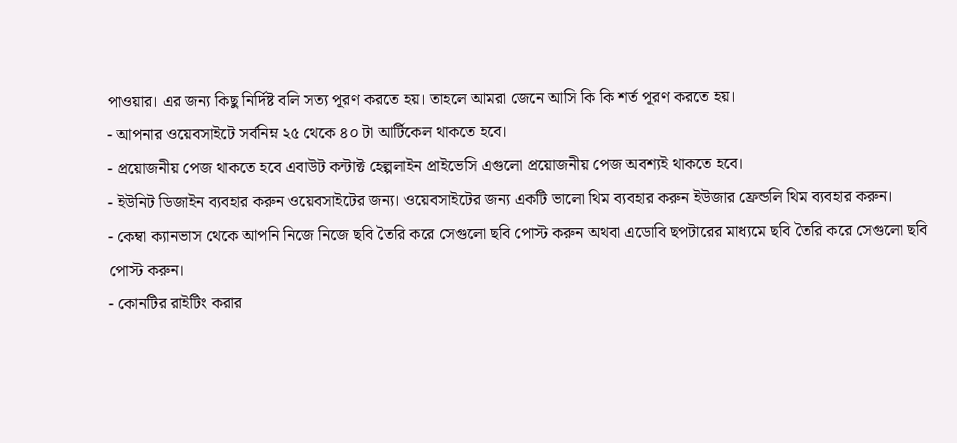পাওয়ার। এর জন্য কিছু নির্দিষ্ট বলি সত্য পূরণ করতে হয়। তাহলে আমরা জেনে আসি কি কি শর্ত পূরণ করতে হয়।
- আপনার ওয়েবসাইটে সর্বনিম্ন ২৫ থেকে ৪০ টা আর্টিকেল থাকতে হবে।
- প্রয়োজনীয় পেজ থাকতে হবে এবাউট কন্টাক্ট হেল্পলাইন প্রাইভেসি এগুলো প্রয়োজনীয় পেজ অবশ্যই থাকতে হবে।
- ইউনিট ডিজাইন ব্যবহার করুন ওয়েবসাইটের জন্য। ওয়েবসাইটের জন্য একটি ভালো থিম ব্যবহার করুন ইউজার ফ্রেন্ডলি থিম ব্যবহার করুন।
- কেম্বা ক্যানভাস থেকে আপনি নিজে নিজে ছবি তৈরি করে সেগুলো ছবি পোস্ট করুন অথবা এডোবি ছপটারের মাধ্যমে ছবি তৈরি করে সেগুলো ছবি পোস্ট করুন।
- কোনটির রাইটিং করার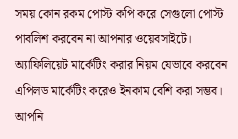সময় কোন রকম পোস্ট কপি করে সেগুলো পোস্ট পাবলিশ করবেন না আপনার ওয়েবসাইটে।
অ্যাফিলিয়েট মার্কেটিং করার নিয়ম যেভাবে করবেন
এপিলড মার্কেটিং করেও ইনকাম বেশি করা সম্ভব। আপনি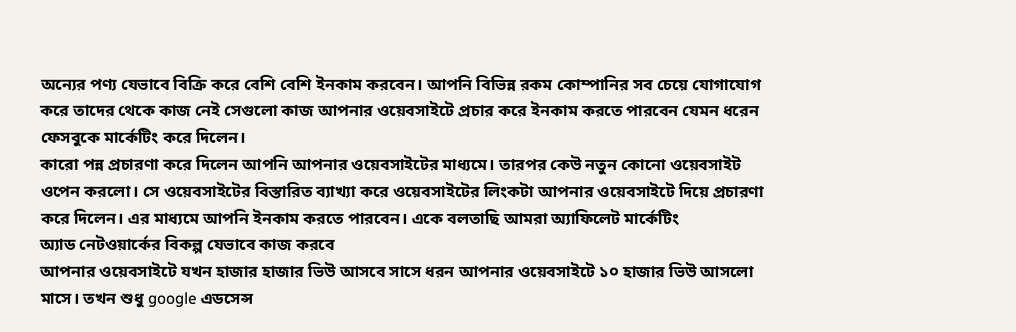অন্যের পণ্য যেভাবে বিক্রি করে বেশি বেশি ইনকাম করবেন। আপনি বিভিন্ন রকম কোম্পানির সব চেয়ে যোগাযোগ করে তাদের থেকে কাজ নেই সেগুলো কাজ আপনার ওয়েবসাইটে প্রচার করে ইনকাম করতে পারবেন যেমন ধরেন ফেসবুকে মার্কেটিং করে দিলেন।
কারো পন্ন প্রচারণা করে দিলেন আপনি আপনার ওয়েবসাইটের মাধ্যমে। তারপর কেউ নতুন কোনো ওয়েবসাইট ওপেন করলো। সে ওয়েবসাইটের বিস্তারিত ব্যাখ্যা করে ওয়েবসাইটের লিংকটা আপনার ওয়েবসাইটে দিয়ে প্রচারণা করে দিলেন। এর মাধ্যমে আপনি ইনকাম করতে পারবেন। একে বলতাছি আমরা অ্যাফিলেট মার্কেটিং
অ্যাড নেটওয়ার্কের বিকল্প যেভাবে কাজ করবে
আপনার ওয়েবসাইটে যখন হাজার হাজার ভিউ আসবে সাসে ধরন আপনার ওয়েবসাইটে ১০ হাজার ভিউ আসলো মাসে। তখন শুধু google এডসেন্স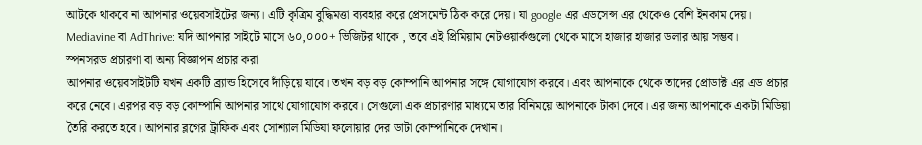আটকে থাকবে না আপনার ওয়েবসাইটের জন্য। এটি কৃত্রিম বুদ্ধিমত্তা ব্যবহার করে প্রেসমেন্ট ঠিক করে দেয়। যা google এর এডসেন্স এর থেকেও বেশি ইনকাম দেয়। Mediavine বা AdThrive: যদি আপনার সাইটে মাসে ৬০,০০০+ ভিজিটর থাকে , তবে এই প্রিমিয়াম নেটওয়ার্কগুলো থেকে মাসে হাজার হাজার ডলার আয় সম্ভব।
স্পনসরড প্রচারণা বা অন্য বিজ্ঞাপন প্রচার করা
আপনার ওয়েবসাইটটি যখন একটি ব্র্যান্ড হিসেবে দাঁড়িয়ে যাবে। তখন বড় বড় কোম্পানি আপনার সঙ্গে যোগাযোগ করবে। এবং আপনাকে থেকে তাদের প্রোডাক্ট এর এড প্রচার করে নেবে। এরপর বড় বড় কোম্পানি আপনার সাথে যোগাযোগ করবে। সেগুলো এক প্রচারণার মাধ্যমে তার বিনিময়ে আপনাকে টাকা দেবে। এর জন্য আপনাকে একটা মিডিয়া তৈরি করতে হবে। আপনার ব্লগের ট্রাফিক এবং সোশ্যাল মিডিযা ফলোয়ার দের ডাটা কোম্পানিকে দেখান।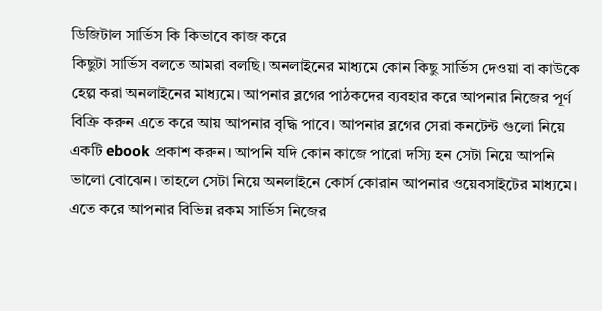ডিজিটাল সার্ভিস কি কিভাবে কাজ করে
কিছুটা সার্ভিস বলতে আমরা বলছি। অনলাইনের মাধ্যমে কোন কিছু সার্ভিস দেওয়া বা কাউকে হেল্প করা অনলাইনের মাধ্যমে। আপনার ব্লগের পাঠকদের ব্যবহার করে আপনার নিজের পূর্ণ বিক্রি করুন এতে করে আয় আপনার বৃদ্ধি পাবে। আপনার ব্লগের সেরা কনটেন্ট গুলো নিয়ে একটি ebook প্রকাশ করুন। আপনি যদি কোন কাজে পারো দস্যি হন সেটা নিয়ে আপনি ভালো বোঝেন। তাহলে সেটা নিয়ে অনলাইনে কোর্স কোরান আপনার ওয়েবসাইটের মাধ্যমে।
এতে করে আপনার বিভিন্ন রকম সার্ভিস নিজের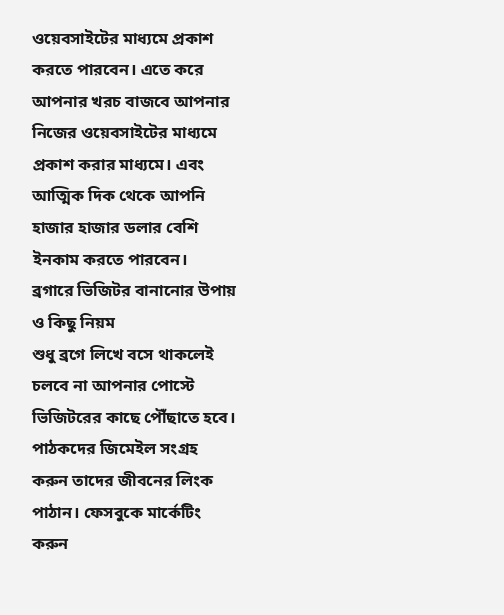ওয়েবসাইটের মাধ্যমে প্রকাশ করতে পারবেন। এতে করে আপনার খরচ বাজবে আপনার নিজের ওয়েবসাইটের মাধ্যমে প্রকাশ করার মাধ্যমে। এবং আত্মিক দিক থেকে আপনি হাজার হাজার ডলার বেশি ইনকাম করতে পারবেন।
ব্রগারে ভিজিটর বানানোর উপায় ও কিছু নিয়ম
শুধু ব্রগে লিখে বসে থাকলেই চলবে না আপনার পোস্টে ভিজিটরের কাছে পৌঁছাতে হবে। পাঠকদের জিমেইল সংগ্রহ করুন তাদের জীবনের লিংক পাঠান। ফেসবুকে মার্কেটিং করুন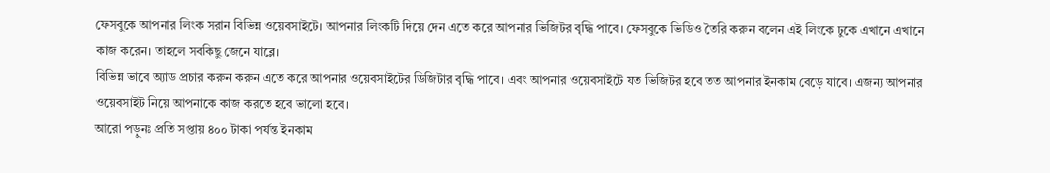ফেসবুকে আপনার লিংক সরান বিভিন্ন ওয়েবসাইটে। আপনার লিংকটি দিয়ে দেন এতে করে আপনার ভিজিটর বৃদ্ধি পাবে। ফেসবুকে ভিডিও তৈরি করুন বলেন এই লিংকে ঢুকে এখানে এখানে কাজ করেন। তাহলে সবকিছু জেনে যাব্লে।
বিভিন্ন ভাবে অ্যাড প্রচার করুন করুন এতে করে আপনার ওয়েবসাইটের ডিজিটার বৃদ্ধি পাবে। এবং আপনার ওয়েবসাইটে যত ভিজিটর হবে তত আপনার ইনকাম বেড়ে যাবে। এজন্য আপনার ওয়েবসাইট নিয়ে আপনাকে কাজ করতে হবে ভালো হবে।
আরো পড়ুনঃ প্রতি সপ্তায় ৪০০ টাকা পর্যন্ত ইনকাম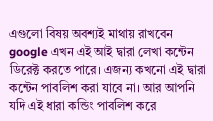এগুলো বিষয় অবশ্যই মাথায় রাখবেন
google এখন এই আই দ্বারা লেখা কন্টেন ডিরেক্ট করতে পারে। এজন্য কখনো এই দ্বারা কন্টেন পাবলিশ করা যাবে না। আর আপনি যদি এই ধারা কন্ডিং পাবলিশ করে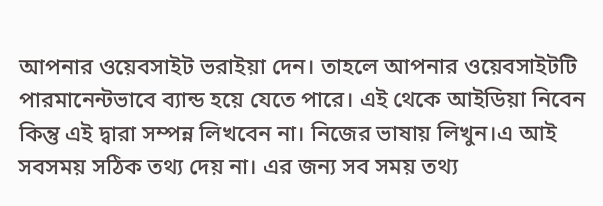আপনার ওয়েবসাইট ভরাইয়া দেন। তাহলে আপনার ওয়েবসাইটটি পারমানেন্টভাবে ব্যান্ড হয়ে যেতে পারে। এই থেকে আইডিয়া নিবেন কিন্তু এই দ্বারা সম্পন্ন লিখবেন না। নিজের ভাষায় লিখুন।এ আই সবসময় সঠিক তথ্য দেয় না। এর জন্য সব সময় তথ্য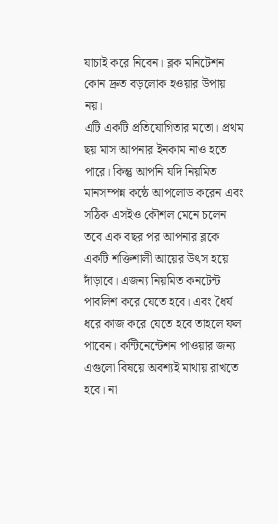যাচাই করে নিবেন। ব্লক মনিটেশন কোন দ্রুত বড়লোক হওয়ার উপায় নয়।
এটি একটি প্রতিযোগিতার মতো। প্রথম ছয় মাস আপনার ইনকাম নাও হতে পারে। কিন্তু আপনি যদি নিয়মিত মানসম্পন্ন কন্ঠে আপলোড করেন এবং সঠিক এসইও কৌশল মেনে চলেন তবে এক বছর পর আপনার ব্লকে একটি শক্তিশালী আয়ের উৎস হয়ে দাঁড়াবে। এজন্য নিয়মিত কনটেন্ট পাবলিশ করে যেতে হবে। এবং ধৈর্য ধরে কাজ করে যেতে হবে তাহলে ফল পাবেন। কন্টিনেন্টেশন পাওয়ার জন্য এগুলো বিষয়ে অবশ্যই মাথায় রাখতে হবে। না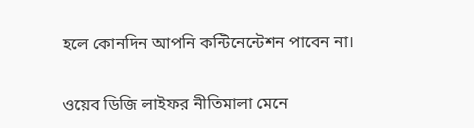হলে কোনদিন আপনি কন্টিনেন্টেশন পাবেন না।


ওয়েব ডিজি লাইফর নীতিমালা মেনে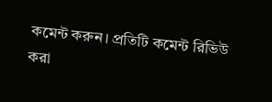কমেন্ট করুন। প্রতিটি কমেন্ট রিভিউ করা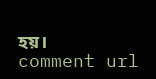হয়।
comment url